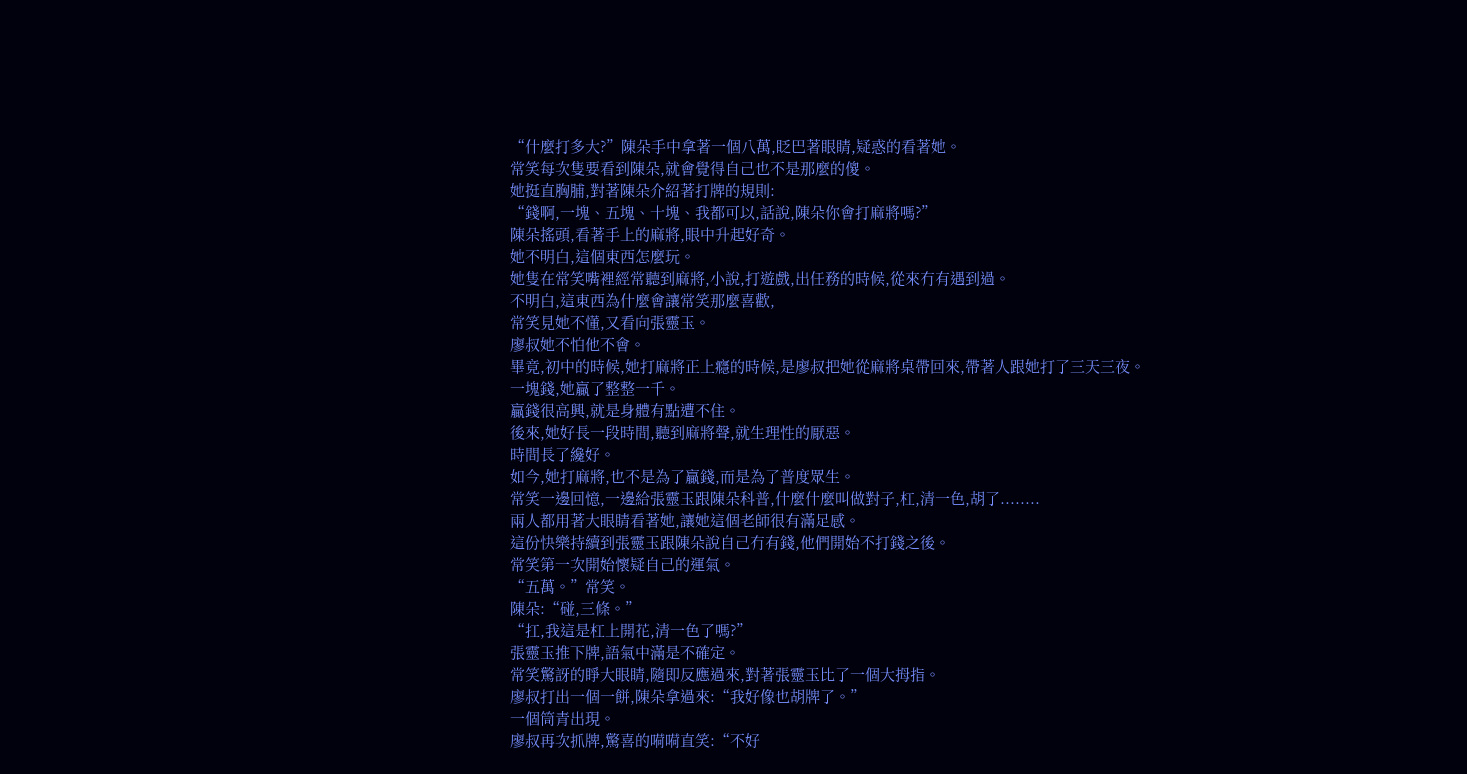“什麼打多大?”陳朵手中拿著一個八萬,眨巴著眼睛,疑惑的看著她。
常笑每次隻要看到陳朵,就會覺得自己也不是那麼的傻。
她挺直胸脯,對著陳朵介紹著打牌的規則:
“錢啊,一塊、五塊、十塊、我都可以,話說,陳朵你會打麻將嗎?”
陳朵搖頭,看著手上的麻將,眼中升起好奇。
她不明白,這個東西怎麼玩。
她隻在常笑嘴裡經常聽到麻將,小說,打遊戲,出任務的時候,從來冇有遇到過。
不明白,這東西為什麼會讓常笑那麼喜歡,
常笑見她不懂,又看向張靈玉。
廖叔她不怕他不會。
畢竟,初中的時候,她打麻將正上癮的時候,是廖叔把她從麻將桌帶回來,帶著人跟她打了三天三夜。
一塊錢,她贏了整整一千。
贏錢很高興,就是身體有點遭不住。
後來,她好長一段時間,聽到麻將聲,就生理性的厭惡。
時間長了纔好。
如今,她打麻將,也不是為了贏錢,而是為了普度眾生。
常笑一邊回憶,一邊給張靈玉跟陳朵科普,什麼什麼叫做對子,杠,清一色,胡了........
兩人都用著大眼睛看著她,讓她這個老師很有滿足感。
這份快樂持續到張靈玉跟陳朵說自己冇有錢,他們開始不打錢之後。
常笑第一次開始懷疑自己的運氣。
“五萬。”常笑。
陳朵:“碰,三條。”
“扛,我這是杠上開花,清一色了嗎?”
張靈玉推下牌,語氣中滿是不確定。
常笑驚訝的睜大眼睛,隨即反應過來,對著張靈玉比了一個大拇指。
廖叔打出一個一餅,陳朵拿過來:“我好像也胡牌了。”
一個筒青出現。
廖叔再次抓牌,驚喜的嗬嗬直笑:“不好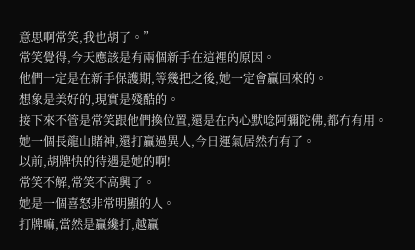意思啊常笑,我也胡了。”
常笑覺得,今天應該是有兩個新手在這裡的原因。
他們一定是在新手保護期,等幾把之後,她一定會贏回來的。
想象是美好的,現實是殘酷的。
接下來不管是常笑跟他們換位置,還是在內心默唸阿彌陀佛,都冇有用。
她一個長龍山賭神,還打贏過異人,今日運氣居然冇有了。
以前,胡牌快的待遇是她的啊!
常笑不解,常笑不高興了。
她是一個喜怒非常明顯的人。
打牌嘛,當然是贏纔打,越贏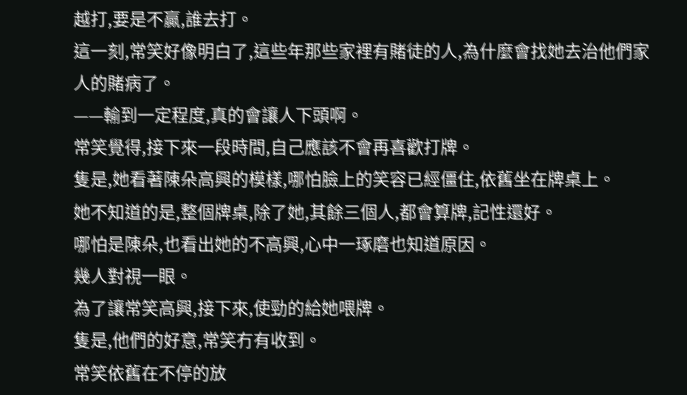越打,要是不贏,誰去打。
這一刻,常笑好像明白了,這些年那些家裡有賭徒的人,為什麼會找她去治他們家人的賭病了。
——輸到一定程度,真的會讓人下頭啊。
常笑覺得,接下來一段時間,自己應該不會再喜歡打牌。
隻是,她看著陳朵高興的模樣,哪怕臉上的笑容已經僵住,依舊坐在牌桌上。
她不知道的是,整個牌桌,除了她,其餘三個人,都會算牌,記性還好。
哪怕是陳朵,也看出她的不高興,心中一琢磨也知道原因。
幾人對視一眼。
為了讓常笑高興,接下來,使勁的給她喂牌。
隻是,他們的好意,常笑冇有收到。
常笑依舊在不停的放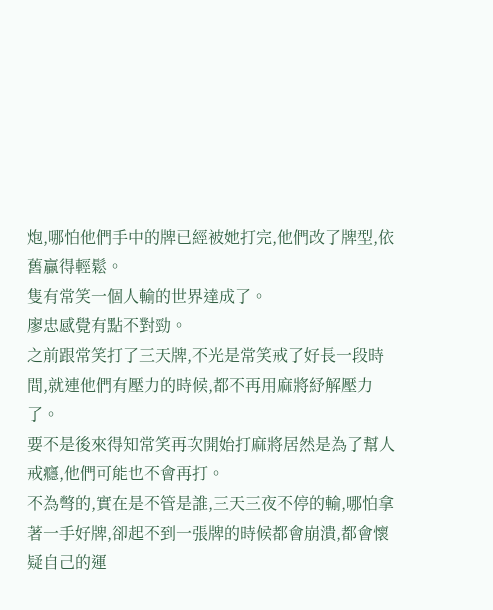炮,哪怕他們手中的牌已經被她打完,他們改了牌型,依舊贏得輕鬆。
隻有常笑一個人輸的世界達成了。
廖忠感覺有點不對勁。
之前跟常笑打了三天牌,不光是常笑戒了好長一段時間,就連他們有壓力的時候,都不再用麻將紓解壓力了。
要不是後來得知常笑再次開始打麻將居然是為了幫人戒癮,他們可能也不會再打。
不為彆的,實在是不管是誰,三天三夜不停的輸,哪怕拿著一手好牌,卻起不到一張牌的時候都會崩潰,都會懷疑自己的運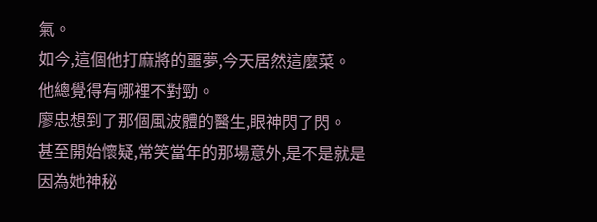氣。
如今,這個他打麻將的噩夢,今天居然這麼菜。
他總覺得有哪裡不對勁。
廖忠想到了那個風波體的醫生,眼神閃了閃。
甚至開始懷疑,常笑當年的那場意外,是不是就是因為她神秘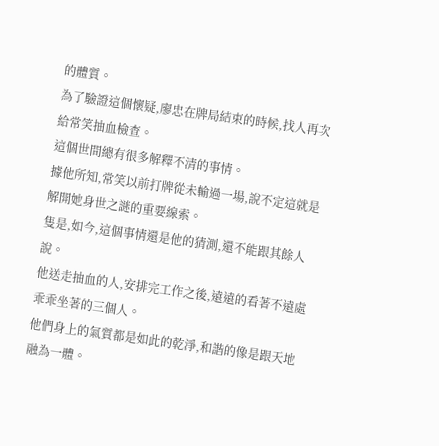的體質。
為了驗證這個懷疑,廖忠在牌局結束的時候,找人再次給常笑抽血檢查。
這個世間總有很多解釋不清的事情。
據他所知,常笑以前打牌從未輸過一場,說不定這就是解開她身世之謎的重要線索。
隻是,如今,這個事情還是他的猜測,還不能跟其餘人說。
他送走抽血的人,安排完工作之後,遠遠的看著不遠處乖乖坐著的三個人。
他們身上的氣質都是如此的乾淨,和諧的像是跟天地融為一體。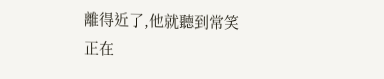離得近了,他就聽到常笑正在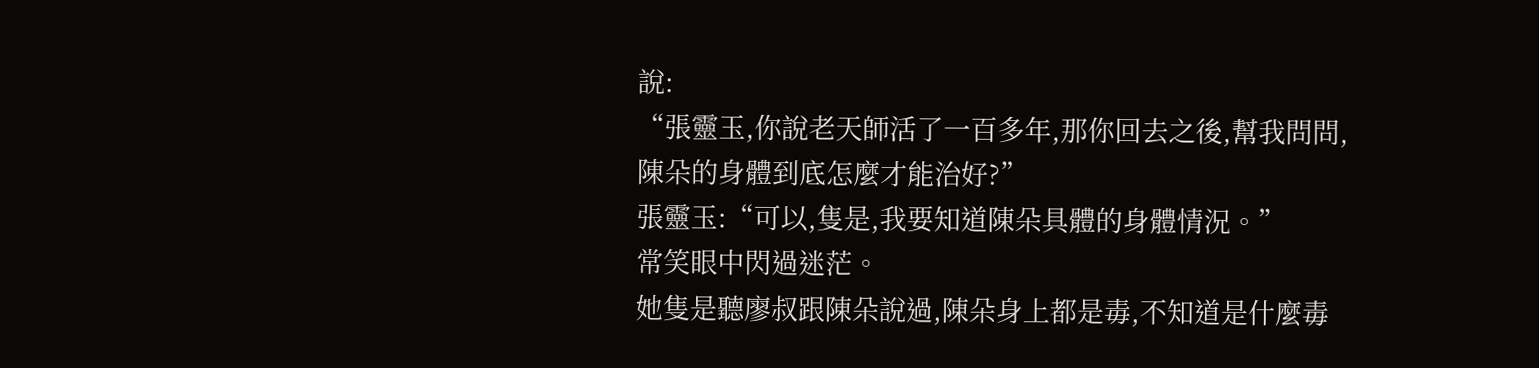說:
“張靈玉,你說老天師活了一百多年,那你回去之後,幫我問問,陳朵的身體到底怎麼才能治好?”
張靈玉:“可以,隻是,我要知道陳朵具體的身體情況。”
常笑眼中閃過迷茫。
她隻是聽廖叔跟陳朵說過,陳朵身上都是毒,不知道是什麼毒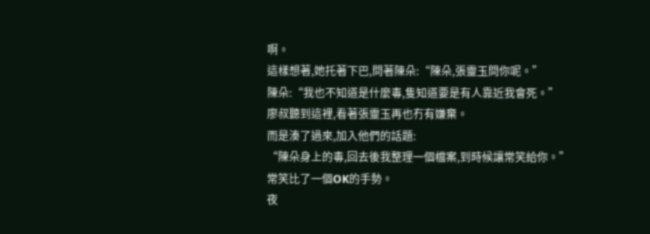啊。
這樣想著,她托著下巴,問著陳朵:“陳朵,張靈玉問你呢。”
陳朵:“我也不知道是什麼毒,隻知道要是有人靠近我會死。”
廖叔聽到這裡,看著張靈玉再也冇有嫌棄。
而是湊了過來,加入他們的話題:
“陳朵身上的毒,回去後我整理一個檔案,到時候讓常笑給你。”
常笑比了一個OK的手勢。
夜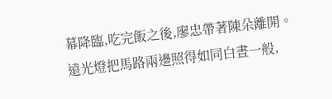幕降臨,吃完飯之後,廖忠帶著陳朵離開。
遠光燈把馬路兩邊照得如同白晝一般,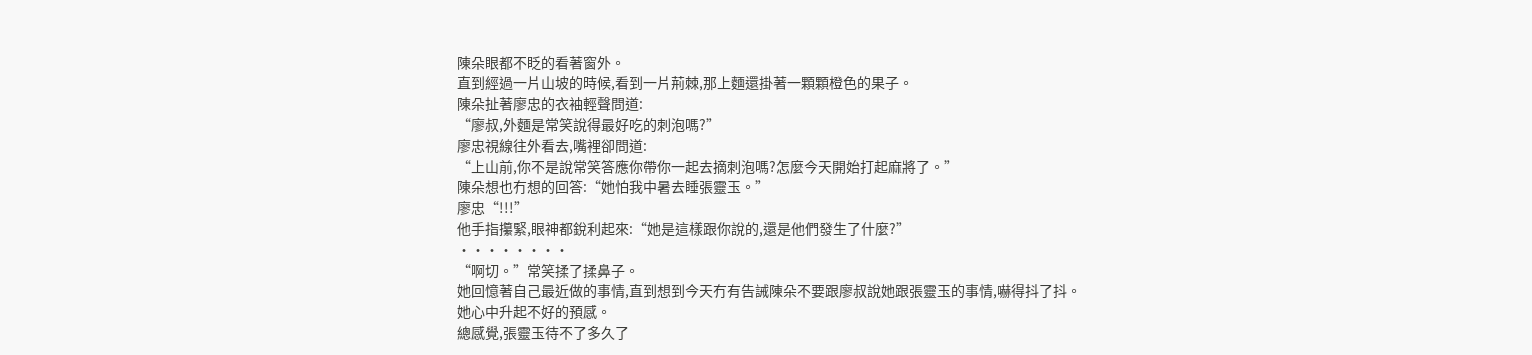陳朵眼都不眨的看著窗外。
直到經過一片山坡的時候,看到一片荊棘,那上麵還掛著一顆顆橙色的果子。
陳朵扯著廖忠的衣袖輕聲問道:
“廖叔,外麵是常笑說得最好吃的刺泡嗎?”
廖忠視線往外看去,嘴裡卻問道:
“上山前,你不是說常笑答應你帶你一起去摘刺泡嗎?怎麼今天開始打起麻將了。”
陳朵想也冇想的回答:“她怕我中暑去睡張靈玉。”
廖忠“!!!”
他手指攥緊,眼神都銳利起來:“她是這樣跟你說的,還是他們發生了什麼?”
········
“啊切。”常笑揉了揉鼻子。
她回憶著自己最近做的事情,直到想到今天冇有告誡陳朵不要跟廖叔說她跟張靈玉的事情,嚇得抖了抖。
她心中升起不好的預感。
總感覺,張靈玉待不了多久了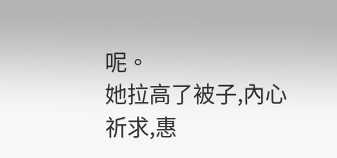呢。
她拉高了被子,內心祈求,惠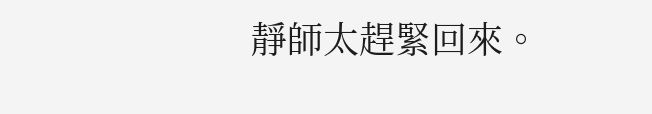靜師太趕緊回來。